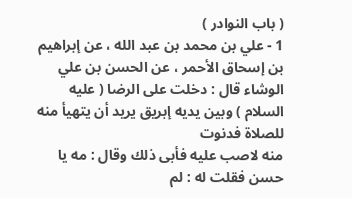( باب النوادر )
1 - علي بن محمد بن عبد الله ، عن إبراهيم بن إسحاق الأحمر ، عن الحسن بن علي
الوشاء قال : دخلت على الرضا ( عليه السلام ) وبين يديه إبريق يريد أن يتهيأ منه للصلاة فدنوت
منه لاصب عليه فأبى ذلك وقال : مه يا حسن فقلت له : لم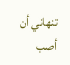تنهاني أن أصب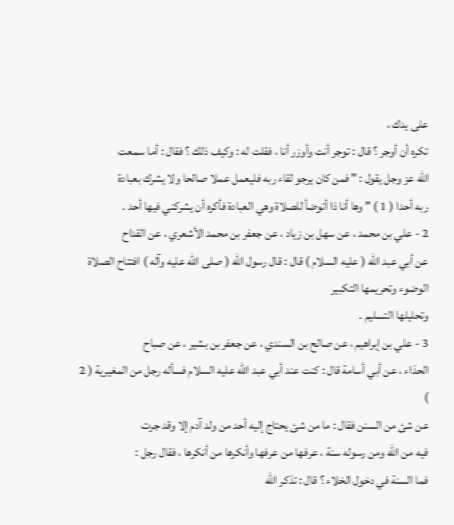على يدك ،
تكره أن أوجر ؟ قال : توجر أنت وأوزر أنا ، فقلت له : وكيف ذلك ؟ فقال : أما سمعت
الله عز وجل يقول : " فمن كان يرجو لقاء ربه فليعمل عملا صالحا ولا يشرك بعبادة
ربه أحدا ( 1 ) " وها أنا ذا أتوضأ للصلاة وهي العبادة فأكره أن يشركني فيها أحد .
2 - علي بن محمد ، عن سهل بن زياد ، عن جعفر بن محمد الأشعري ، عن القداح
عن أبي عبد الله ( عليه السلام ) قال : قال رسول الله ( صلى الله عليه وآله ) افتتاح الصلاة الوضوء وتحريمها التكبير
وتحليلها التسليم .
3 - علي بن إبراهيم ، عن صالح بن السندي ، عن جعفر بن بشير ، عن صباح
الحذاء ، عن أبي أسامة قال : كنت عند أبي عبد الله عليه السلام فسأله رجل من المغيرية ( 2 )
عن شئ من السنن فقال : ما من شئ يحتاج إليه أحد من ولد آدم إلا وقد جرت
فيه من الله ومن رسوله سنة ، عرفها من عرفها وأنكرها من أنكرها ، فقال رجل :
فما السنة في دخول الخلاء ؟ قال : تذكر الله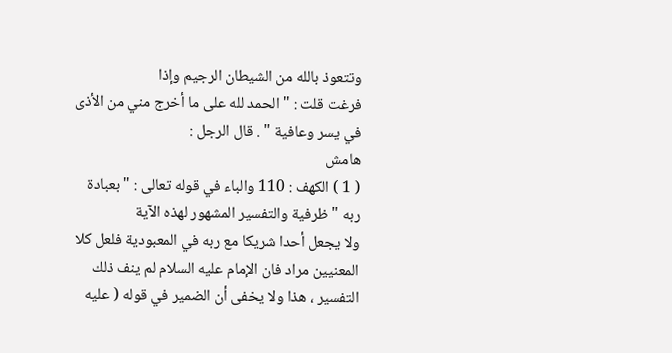وتتعوذ بالله من الشيطان الرجيم وإذا
فرغت قلت : " الحمد لله على ما أخرج مني من الأذى في يسر وعافية " . قال الرجل :
هامش
( 1 ) الكهف : 110 والباء في قوله تعالى : " بعبادة ربه " ظرفية والتفسير المشهور لهذه الآية
ولا يجعل أحدا شريكا مع ربه في المعبودية فلعل كلا المعنيين مراد فان الإمام عليه السلام لم ينف ذلك
التفسير ، هذا ولا يخفى أن الضمير في قوله ( عليه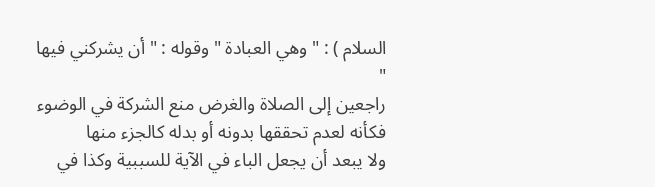السلام ) : " وهي العبادة " وقوله : " أن يشركني فيها "
راجعين إلى الصلاة والغرض منع الشركة في الوضوء فكأنه لعدم تحققها بدونه أو بدله كالجزء منها
ولا يبعد أن يجعل الباء في الآية للسببية وكذا في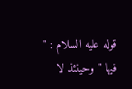قوله عليه السلام : " فيها " وحينئذ لا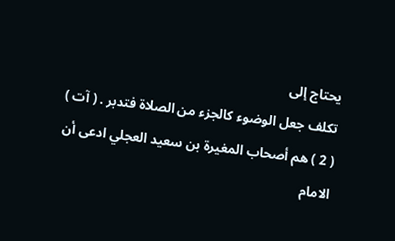يحتاج إلى
تكلف جعل الوضوء كالجزء من الصلاة فتدبر . ( آت )
( 2 ) هم أصحاب المغيرة بن سعيد العجلي ادعى أن الامام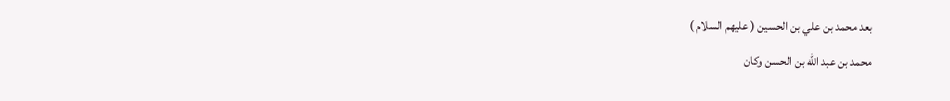بعد محمد بن علي بن الحسين ( عليهم السلام )
محمد بن عبد الله بن الحسن وكان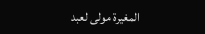المغيرة مولى لعبد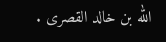الله بن خالد القصرى .